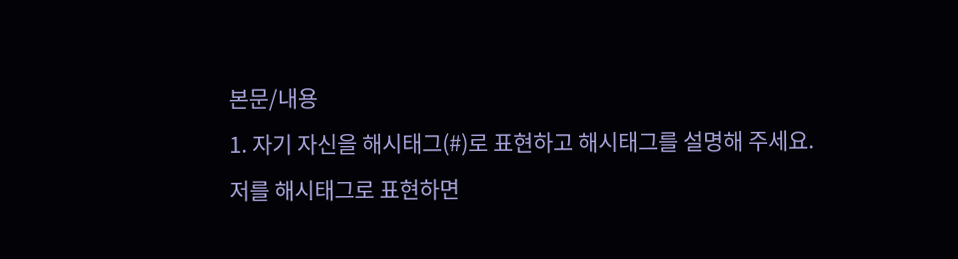본문/내용
1. 자기 자신을 해시태그(#)로 표현하고 해시태그를 설명해 주세요.
저를 해시태그로 표현하면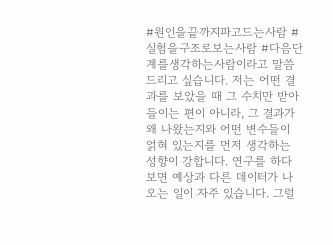#원인을끝까지파고드는사람 #실험을구조로보는사람 #다음단계를생각하는사람이라고 말씀드리고 싶습니다. 저는 어떤 결과를 보았을 때 그 수치만 받아들이는 편이 아니라, 그 결과가 왜 나왔는지와 어떤 변수들이 얽혀 있는지를 먼저 생각하는 성향이 강합니다. 연구를 하다 보면 예상과 다른 데이터가 나오는 일이 자주 있습니다. 그럴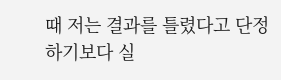때 저는 결과를 틀렸다고 단정하기보다 실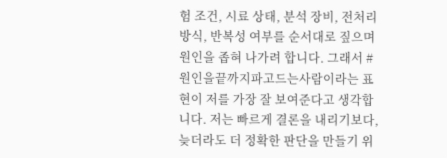험 조건, 시료 상태, 분석 장비, 전처리 방식, 반복성 여부를 순서대로 짚으며 원인을 좁혀 나가려 합니다. 그래서 #원인을끝까지파고드는사람이라는 표현이 저를 가장 잘 보여준다고 생각합니다. 저는 빠르게 결론을 내리기보다, 늦더라도 더 정확한 판단을 만들기 위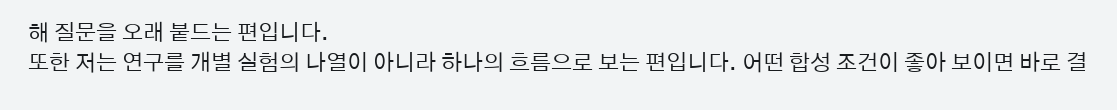해 질문을 오래 붙드는 편입니다.
또한 저는 연구를 개별 실험의 나열이 아니라 하나의 흐름으로 보는 편입니다. 어떤 합성 조건이 좋아 보이면 바로 결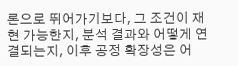론으로 뛰어가기보다, 그 조건이 재현 가능한지, 분석 결과와 어떻게 연결되는지, 이후 공정 확장성은 어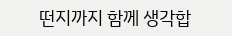떤지까지 함께 생각합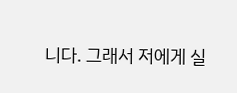니다. 그래서 저에게 실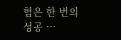험은 한 번의 성공 …